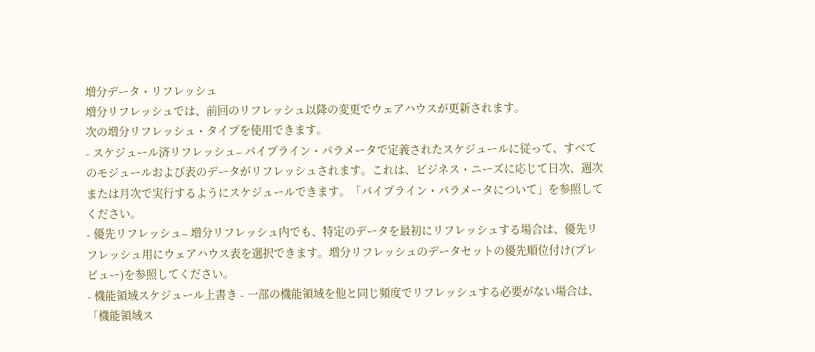増分データ・リフレッシュ
増分リフレッシュでは、前回のリフレッシュ以降の変更でウェアハウスが更新されます。
次の増分リフレッシュ・タイプを使用できます。
- スケジュール済リフレッシュ– パイプライン・パラメータで定義されたスケジュールに従って、すべてのモジュールおよび表のデータがリフレッシュされます。これは、ビジネス・ニーズに応じて日次、週次または月次で実行するようにスケジュールできます。「パイプライン・パラメータについて」を参照してください。
- 優先リフレッシュ– 増分リフレッシュ内でも、特定のデータを最初にリフレッシュする場合は、優先リフレッシュ用にウェアハウス表を選択できます。増分リフレッシュのデータセットの優先順位付け(プレビュー)を参照してください。
- 機能領域スケジュール上書き - 一部の機能領域を他と同じ頻度でリフレッシュする必要がない場合は、「機能領域ス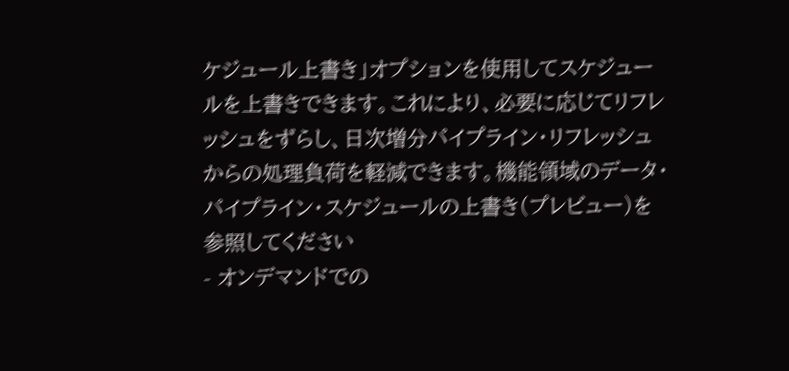ケジュール上書き」オプションを使用してスケジュールを上書きできます。これにより、必要に応じてリフレッシュをずらし、日次増分パイプライン・リフレッシュからの処理負荷を軽減できます。機能領域のデータ・パイプライン・スケジュールの上書き(プレビュー)を参照してください
- オンデマンドでの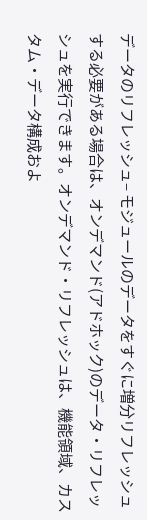データのリフレッシュ– モジュールのデータをすぐに増分リフレッシュする必要がある場合は、オンデマンド(アドホック)のデータ・リフレッシュを実行できます。オンデマンド・リフレッシュは、機能領域、カスタム・データ構成およ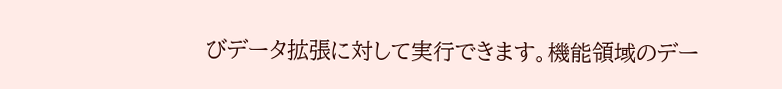びデータ拡張に対して実行できます。機能領域のデー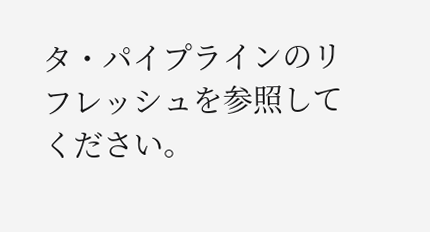タ・パイプラインのリフレッシュを参照してください。